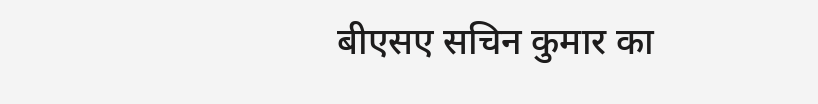बीएसए सचिन कुमार का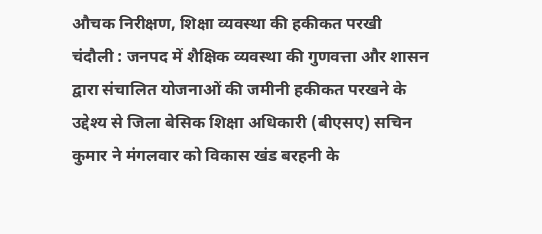औचक निरीक्षण, शिक्षा व्यवस्था की हकीकत परखी
चंदौली : जनपद में शैक्षिक व्यवस्था की गुणवत्ता और शासन द्वारा संचालित योजनाओं की जमीनी हकीकत परखने के उद्देश्य से जिला बेसिक शिक्षा अधिकारी (बीएसए) सचिन कुमार ने मंगलवार को विकास खंड बरहनी के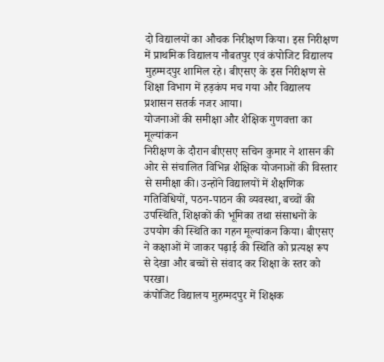दो विद्यालयों का औचक निरीक्षण किया। इस निरीक्षण में प्राथमिक विद्यालय नौबतपुर एवं कंपोजिट विद्यालय मुहम्मदपुर शामिल रहे। बीएसए के इस निरीक्षण से शिक्षा विभाग में हड़कंप मच गया और विद्यालय प्रशासन सतर्क नजर आया।
योजनाओं की समीक्षा और शैक्षिक गुणवत्ता का मूल्यांकन
निरीक्षण के दौरान बीएसए सचिन कुमार ने शासन की ओर से संचालित विभिन्न शैक्षिक योजनाओं की विस्तार से समीक्षा की। उन्होंने विद्यालयों में शैक्षणिक गतिविधियों, पठन-पाठन की व्यवस्था, बच्चों की उपस्थिति, शिक्षकों की भूमिका तथा संसाधनों के उपयोग की स्थिति का गहन मूल्यांकन किया। बीएसए ने कक्षाओं में जाकर पढ़ाई की स्थिति को प्रत्यक्ष रूप से देखा और बच्चों से संवाद कर शिक्षा के स्तर को परखा।
कंपोजिट विद्यालय मुहम्मदपुर में शिक्षक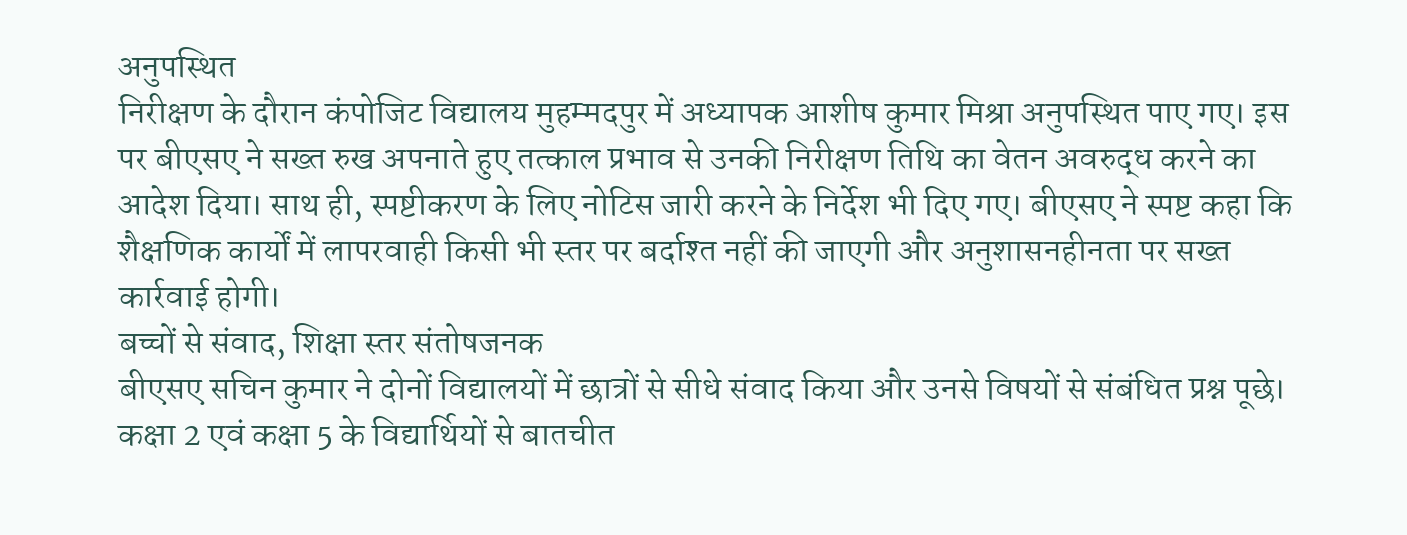अनुपस्थित
निरीक्षण के दौरान कंपोजिट विद्यालय मुहम्मदपुर में अध्यापक आशीष कुमार मिश्रा अनुपस्थित पाए गए। इस पर बीएसए ने सख्त रुख अपनाते हुए तत्काल प्रभाव से उनकी निरीक्षण तिथि का वेतन अवरुद्ध करने का आदेश दिया। साथ ही, स्पष्टीकरण के लिए नोटिस जारी करने के निर्देश भी दिए गए। बीएसए ने स्पष्ट कहा कि शैक्षणिक कार्यों में लापरवाही किसी भी स्तर पर बर्दाश्त नहीं की जाएगी और अनुशासनहीनता पर सख्त कार्रवाई होगी।
बच्चों से संवाद, शिक्षा स्तर संतोषजनक
बीएसए सचिन कुमार ने दोनों विद्यालयों में छात्रों से सीधे संवाद किया और उनसे विषयों से संबंधित प्रश्न पूछे। कक्षा 2 एवं कक्षा 5 के विद्यार्थियों से बातचीत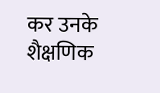कर उनके शैक्षणिक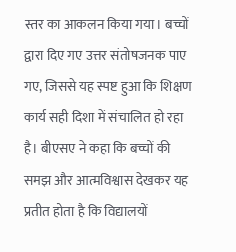स्तर का आकलन किया गया। बच्चों द्वारा दिए गए उत्तर संतोषजनक पाए गए, जिससे यह स्पष्ट हुआ कि शिक्षण कार्य सही दिशा में संचालित हो रहा है। बीएसए ने कहा कि बच्चों की समझ और आत्मविश्वास देखकर यह प्रतीत होता है कि विद्यालयों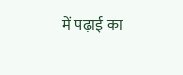में पढ़ाई का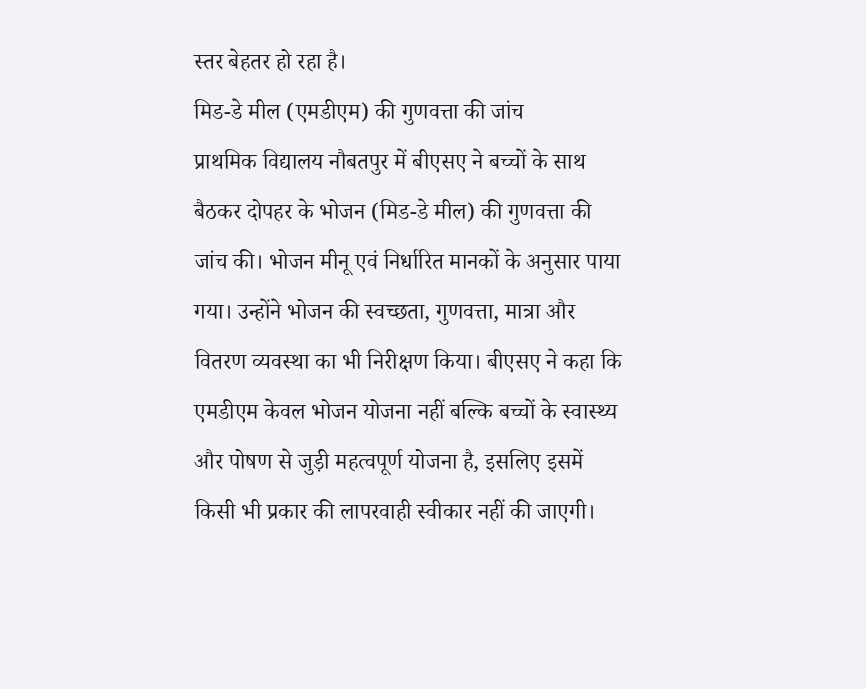स्तर बेहतर हो रहा है।
मिड-डे मील (एमडीएम) की गुणवत्ता की जांच
प्राथमिक विद्यालय नौबतपुर में बीएसए ने बच्चों के साथ बैठकर दोपहर के भोजन (मिड-डे मील) की गुणवत्ता की जांच की। भोजन मीनू एवं निर्धारित मानकों के अनुसार पाया गया। उन्होंने भोजन की स्वच्छता, गुणवत्ता, मात्रा और वितरण व्यवस्था का भी निरीक्षण किया। बीएसए ने कहा कि एमडीएम केवल भोजन योजना नहीं बल्कि बच्चों के स्वास्थ्य और पोषण से जुड़ी महत्वपूर्ण योजना है, इसलिए इसमें किसी भी प्रकार की लापरवाही स्वीकार नहीं की जाएगी।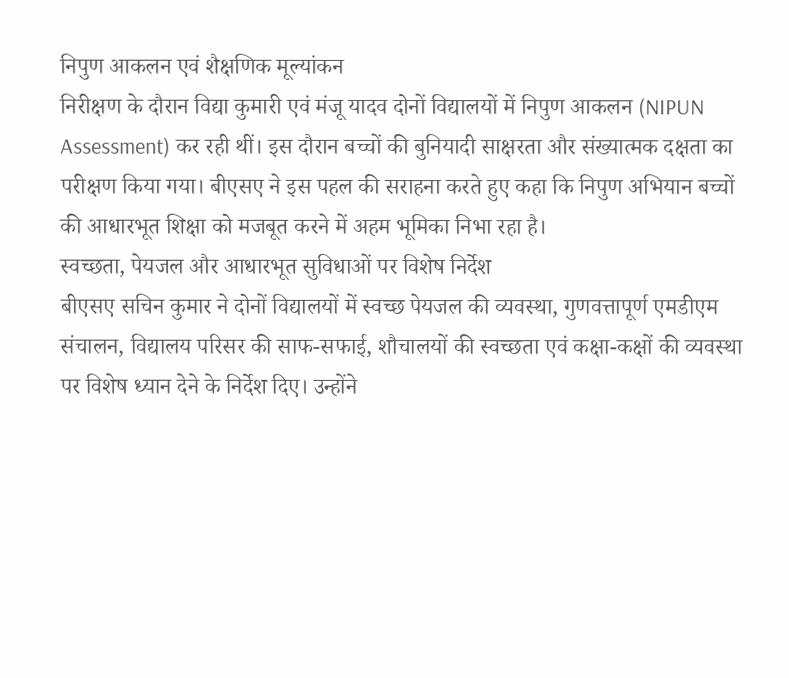निपुण आकलन एवं शैक्षणिक मूल्यांकन
निरीक्षण के दौरान विद्या कुमारी एवं मंजू यादव दोनों विद्यालयों में निपुण आकलन (NIPUN Assessment) कर रही थीं। इस दौरान बच्चों की बुनियादी साक्षरता और संख्यात्मक दक्षता का परीक्षण किया गया। बीएसए ने इस पहल की सराहना करते हुए कहा कि निपुण अभियान बच्चों की आधारभूत शिक्षा को मजबूत करने में अहम भूमिका निभा रहा है।
स्वच्छता, पेयजल और आधारभूत सुविधाओं पर विशेष निर्देश
बीएसए सचिन कुमार ने दोनों विद्यालयों में स्वच्छ पेयजल की व्यवस्था, गुणवत्तापूर्ण एमडीएम संचालन, विद्यालय परिसर की साफ-सफाई, शौचालयों की स्वच्छता एवं कक्षा-कक्षों की व्यवस्था पर विशेष ध्यान देने के निर्देश दिए। उन्होंने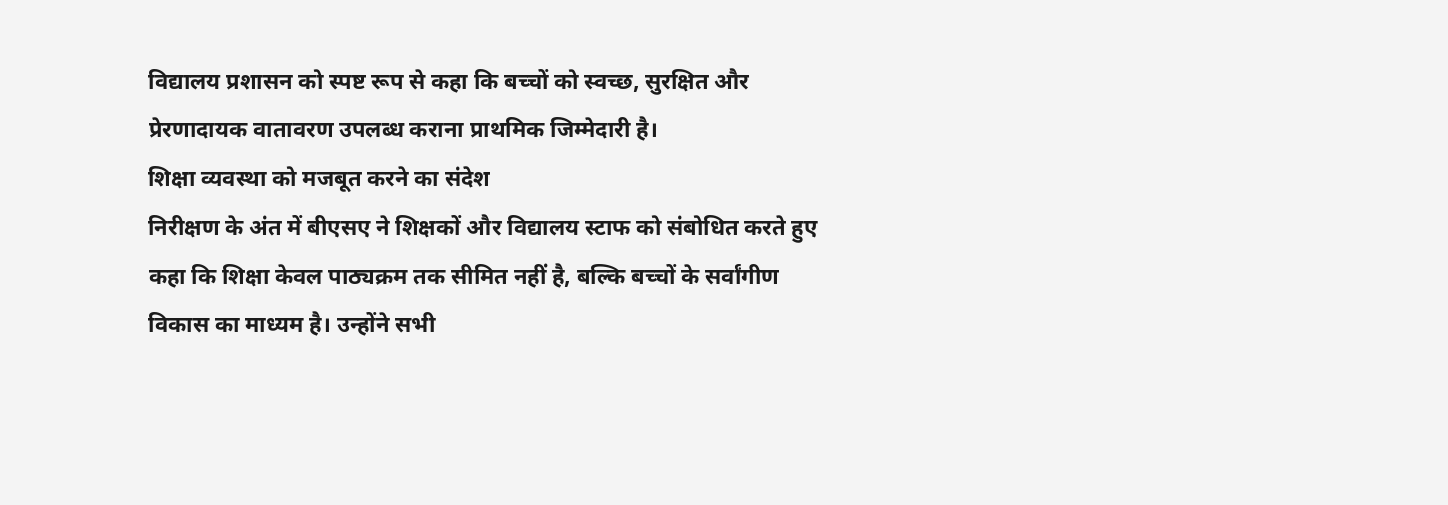विद्यालय प्रशासन को स्पष्ट रूप से कहा कि बच्चों को स्वच्छ, सुरक्षित और प्रेरणादायक वातावरण उपलब्ध कराना प्राथमिक जिम्मेदारी है।
शिक्षा व्यवस्था को मजबूत करने का संदेश
निरीक्षण के अंत में बीएसए ने शिक्षकों और विद्यालय स्टाफ को संबोधित करते हुए कहा कि शिक्षा केवल पाठ्यक्रम तक सीमित नहीं है, बल्कि बच्चों के सर्वांगीण विकास का माध्यम है। उन्होंने सभी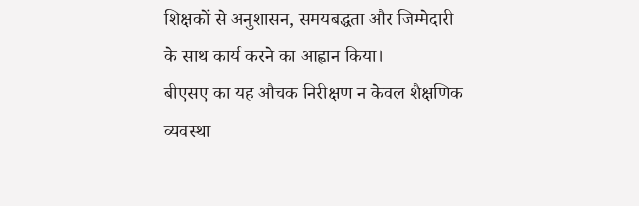शिक्षकों से अनुशासन, समयबद्धता और जिम्मेदारी के साथ कार्य करने का आह्वान किया।
बीएसए का यह औचक निरीक्षण न केवल शैक्षणिक व्यवस्था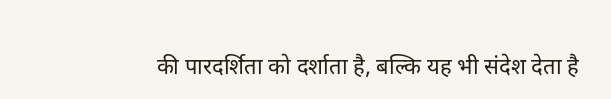की पारदर्शिता को दर्शाता है, बल्कि यह भी संदेश देता है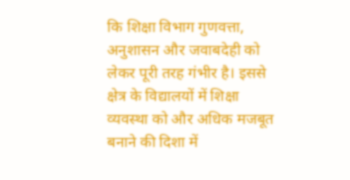कि शिक्षा विभाग गुणवत्ता, अनुशासन और जवाबदेही को लेकर पूरी तरह गंभीर है। इससे क्षेत्र के विद्यालयों में शिक्षा व्यवस्था को और अधिक मजबूत बनाने की दिशा में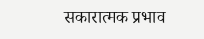सकारात्मक प्रभाव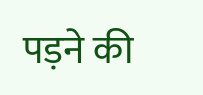पड़ने की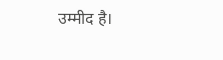उम्मीद है।